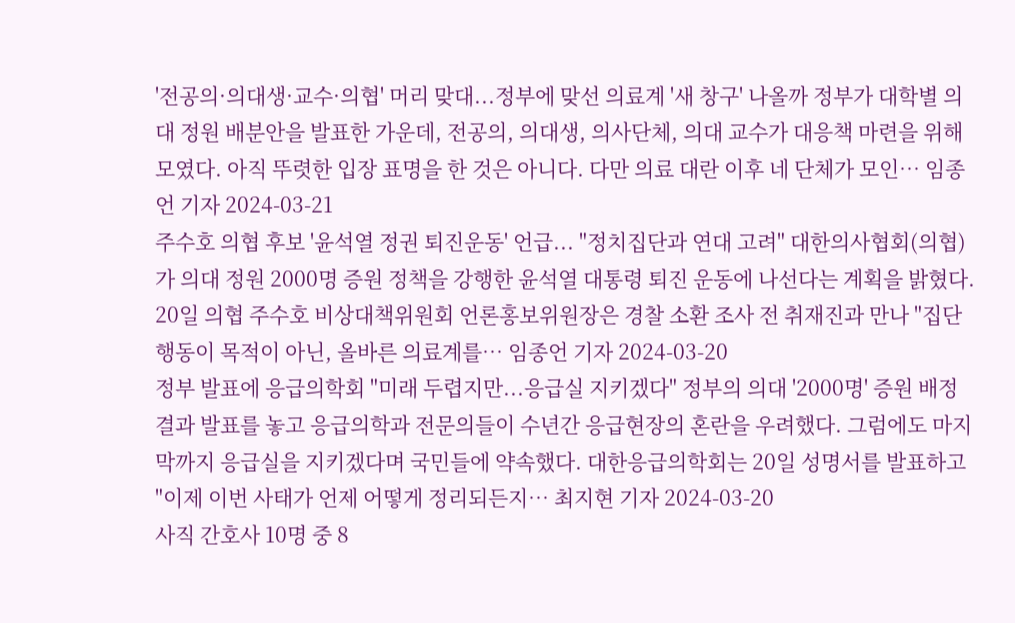'전공의·의대생·교수·의협' 머리 맞대...정부에 맞선 의료계 '새 창구' 나올까 정부가 대학별 의대 정원 배분안을 발표한 가운데, 전공의, 의대생, 의사단체, 의대 교수가 대응책 마련을 위해 모였다. 아직 뚜렷한 입장 표명을 한 것은 아니다. 다만 의료 대란 이후 네 단체가 모인… 임종언 기자 2024-03-21
주수호 의협 후보 '윤석열 정권 퇴진운동' 언급... "정치집단과 연대 고려" 대한의사협회(의협)가 의대 정원 2000명 증원 정책을 강행한 윤석열 대통령 퇴진 운동에 나선다는 계획을 밝혔다. 20일 의협 주수호 비상대책위원회 언론홍보위원장은 경찰 소환 조사 전 취재진과 만나 "집단행동이 목적이 아닌, 올바른 의료계를… 임종언 기자 2024-03-20
정부 발표에 응급의학회 "미래 두렵지만...응급실 지키겠다" 정부의 의대 '2000명' 증원 배정 결과 발표를 놓고 응급의학과 전문의들이 수년간 응급현장의 혼란을 우려했다. 그럼에도 마지막까지 응급실을 지키겠다며 국민들에 약속했다. 대한응급의학회는 20일 성명서를 발표하고 "이제 이번 사태가 언제 어떻게 정리되든지… 최지현 기자 2024-03-20
사직 간호사 10명 중 8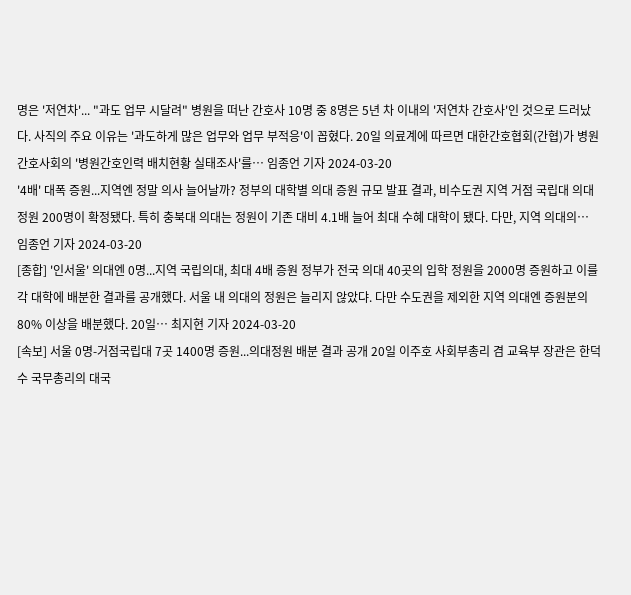명은 '저연차'... "과도 업무 시달려" 병원을 떠난 간호사 10명 중 8명은 5년 차 이내의 '저연차 간호사'인 것으로 드러났다. 사직의 주요 이유는 '과도하게 많은 업무와 업무 부적응'이 꼽혔다. 20일 의료계에 따르면 대한간호협회(간협)가 병원간호사회의 '병원간호인력 배치현황 실태조사'를… 임종언 기자 2024-03-20
'4배' 대폭 증원...지역엔 정말 의사 늘어날까? 정부의 대학별 의대 증원 규모 발표 결과, 비수도권 지역 거점 국립대 의대 정원 200명이 확정됐다. 특히 충북대 의대는 정원이 기존 대비 4.1배 늘어 최대 수혜 대학이 됐다. 다만, 지역 의대의… 임종언 기자 2024-03-20
[종합] '인서울' 의대엔 0명...지역 국립의대, 최대 4배 증원 정부가 전국 의대 40곳의 입학 정원을 2000명 증원하고 이를 각 대학에 배분한 결과를 공개했다. 서울 내 의대의 정원은 늘리지 않았댜. 다만 수도권을 제외한 지역 의대엔 증원분의 80% 이상을 배분했다. 20일… 최지현 기자 2024-03-20
[속보] 서울 0명-거점국립대 7곳 1400명 증원...의대정원 배분 결과 공개 20일 이주호 사회부총리 겸 교육부 장관은 한덕수 국무총리의 대국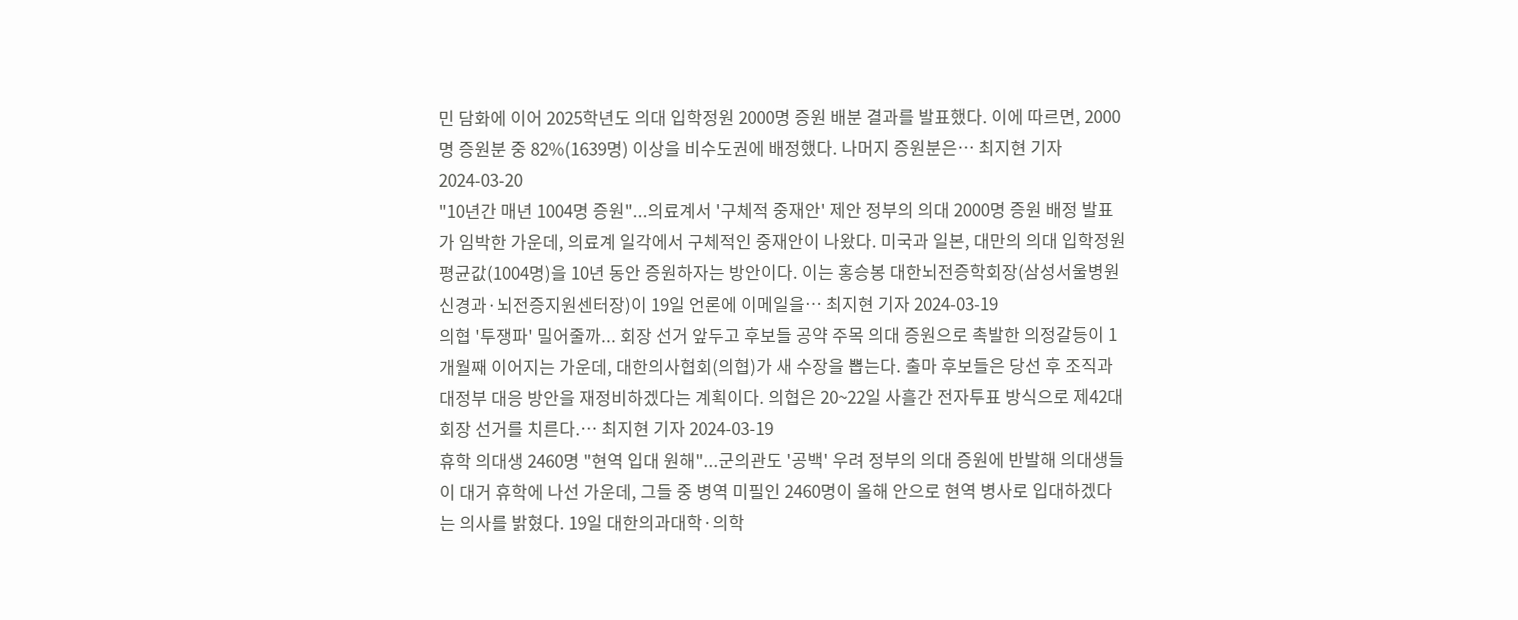민 담화에 이어 2025학년도 의대 입학정원 2000명 증원 배분 결과를 발표했다. 이에 따르면, 2000명 증원분 중 82%(1639명) 이상을 비수도권에 배정했다. 나머지 증원분은… 최지현 기자 2024-03-20
"10년간 매년 1004명 증원"...의료계서 '구체적 중재안' 제안 정부의 의대 2000명 증원 배정 발표가 임박한 가운데, 의료계 일각에서 구체적인 중재안이 나왔다. 미국과 일본, 대만의 의대 입학정원 평균값(1004명)을 10년 동안 증원하자는 방안이다. 이는 홍승봉 대한뇌전증학회장(삼성서울병원 신경과·뇌전증지원센터장)이 19일 언론에 이메일을… 최지현 기자 2024-03-19
의협 '투쟁파' 밀어줄까... 회장 선거 앞두고 후보들 공약 주목 의대 증원으로 촉발한 의정갈등이 1개월째 이어지는 가운데, 대한의사협회(의협)가 새 수장을 뽑는다. 출마 후보들은 당선 후 조직과 대정부 대응 방안을 재정비하겠다는 계획이다. 의협은 20~22일 사흘간 전자투표 방식으로 제42대 회장 선거를 치른다.… 최지현 기자 2024-03-19
휴학 의대생 2460명 "현역 입대 원해"...군의관도 '공백' 우려 정부의 의대 증원에 반발해 의대생들이 대거 휴학에 나선 가운데, 그들 중 병역 미필인 2460명이 올해 안으로 현역 병사로 입대하겠다는 의사를 밝혔다. 19일 대한의과대학·의학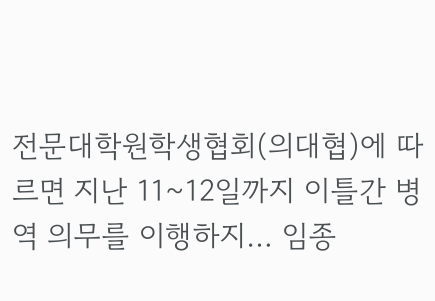전문대학원학생협회(의대협)에 따르면 지난 11~12일까지 이틀간 병역 의무를 이행하지… 임종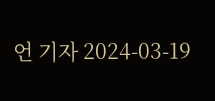언 기자 2024-03-19